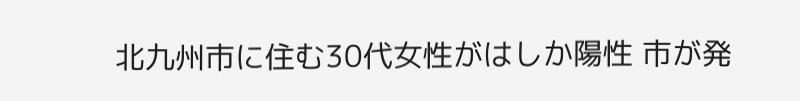北九州市に住む30代女性がはしか陽性 市が発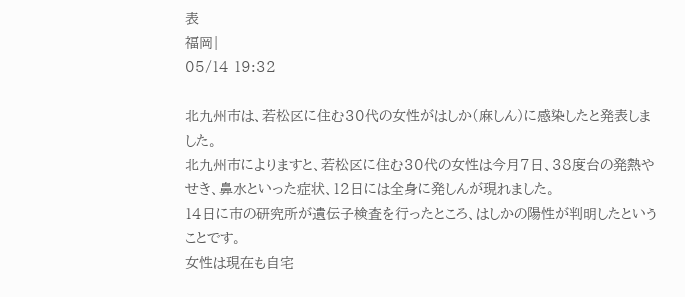表
福岡|
05/14 19:32

北九州市は、若松区に住む30代の女性がはしか(麻しん)に感染したと発表しました。
北九州市によりますと、若松区に住む30代の女性は今月7日、38度台の発熱やせき、鼻水といった症状、12日には全身に発しんが現れました。
14日に市の研究所が遺伝子検査を行ったところ、はしかの陽性が判明したということです。
女性は現在も自宅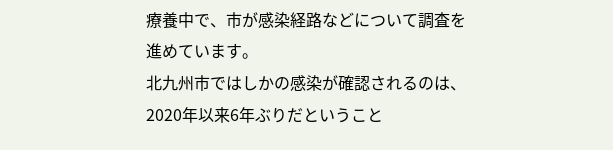療養中で、市が感染経路などについて調査を進めています。
北九州市ではしかの感染が確認されるのは、2020年以来6年ぶりだということ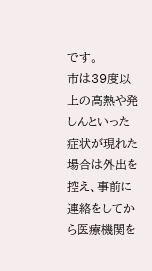です。
市は39度以上の高熱や発しんといった症状が現れた場合は外出を控え、事前に連絡をしてから医療機関を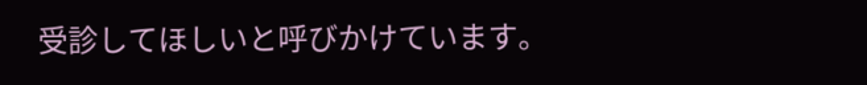受診してほしいと呼びかけています。